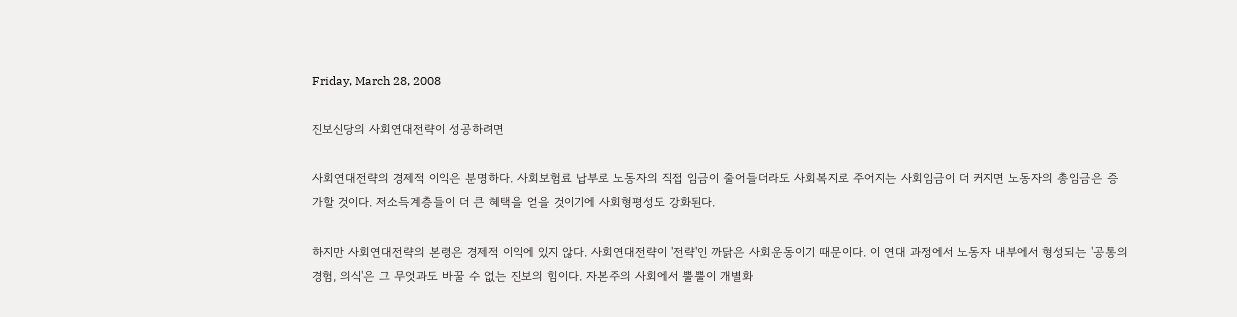Friday, March 28, 2008

진보신당의 사회연대전략이 성공하려면

사회연대전략의 경제적 이익은 분명하다. 사회보험료 납부로 노동자의 직접 임금이 줄어들더라도 사회복지로 주어지는 사회임금이 더 커지면 노동자의 총임금은 증가할 것이다. 저소득계층들이 더 큰 혜택을 얻을 것이기에 사회형평성도 강화된다.

하지만 사회연대전략의 본령은 경제적 이익에 있지 않다. 사회연대전략이 '전략'인 까닭은 사회운동이기 때문이다. 이 연대 과정에서 노동자 내부에서 형성되는 '공통의 경험, 의식'은 그 무엇과도 바꿀 수 없는 진보의 힘이다. 자본주의 사회에서 뿔뿔이 개별화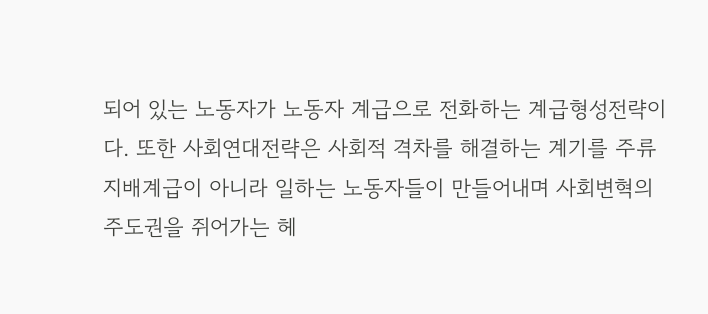되어 있는 노동자가 노동자 계급으로 전화하는 계급형성전략이다. 또한 사회연대전략은 사회적 격차를 해결하는 계기를 주류 지배계급이 아니라 일하는 노동자들이 만들어내며 사회변혁의 주도권을 쥐어가는 헤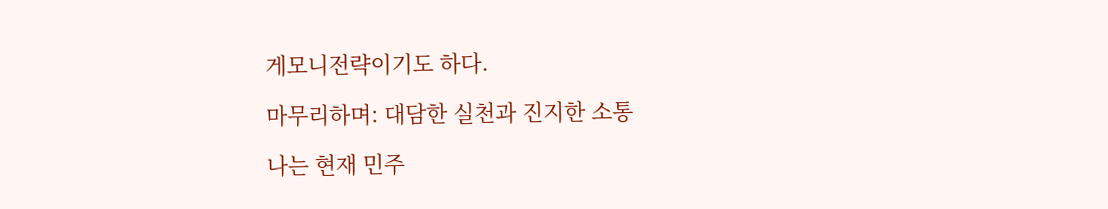게모니전략이기도 하다.

마무리하며: 대담한 실천과 진지한 소통

나는 현재 민주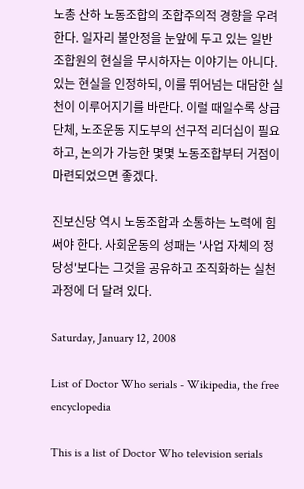노총 산하 노동조합의 조합주의적 경향을 우려한다. 일자리 불안정을 눈앞에 두고 있는 일반 조합원의 현실을 무시하자는 이야기는 아니다. 있는 현실을 인정하되, 이를 뛰어넘는 대담한 실천이 이루어지기를 바란다. 이럴 때일수록 상급단체, 노조운동 지도부의 선구적 리더십이 필요하고, 논의가 가능한 몇몇 노동조합부터 거점이 마련되었으면 좋겠다.

진보신당 역시 노동조합과 소통하는 노력에 힘써야 한다. 사회운동의 성패는 '사업 자체의 정당성'보다는 그것을 공유하고 조직화하는 실천과정에 더 달려 있다.

Saturday, January 12, 2008

List of Doctor Who serials - Wikipedia, the free encyclopedia

This is a list of Doctor Who television serials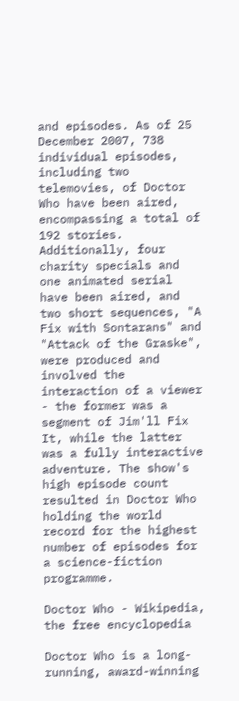and episodes. As of 25 December 2007, 738 individual episodes, including two telemovies, of Doctor Who have been aired, encompassing a total of 192 stories. Additionally, four charity specials and one animated serial have been aired, and two short sequences, "A Fix with Sontarans" and "Attack of the Graske", were produced and involved the interaction of a viewer - the former was a segment of Jim'll Fix It, while the latter was a fully interactive adventure. The show's high episode count resulted in Doctor Who holding the world record for the highest number of episodes for a science-fiction programme.

Doctor Who - Wikipedia, the free encyclopedia

Doctor Who is a long-running, award-winning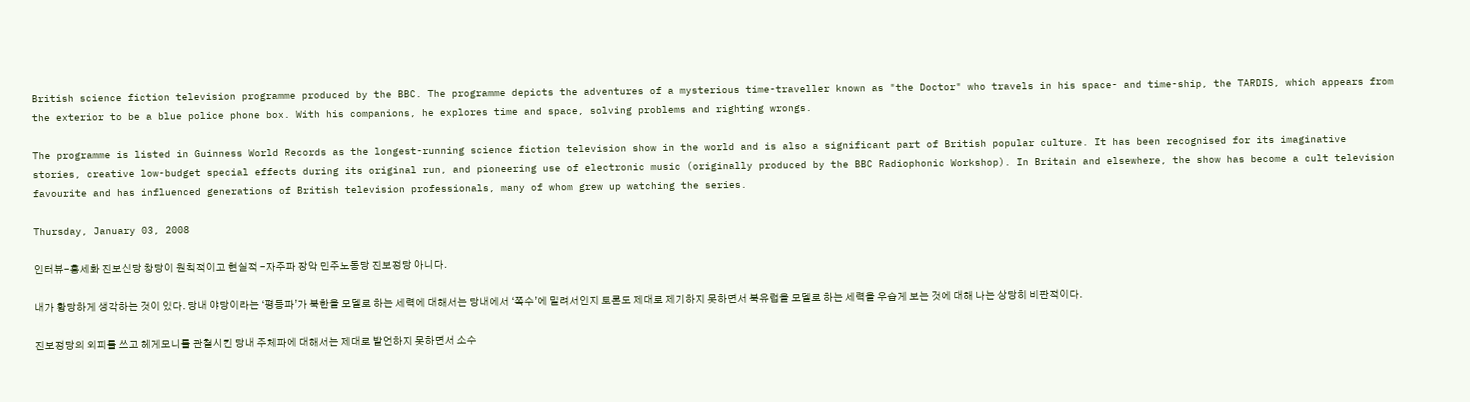British science fiction television programme produced by the BBC. The programme depicts the adventures of a mysterious time-traveller known as "the Doctor" who travels in his space- and time-ship, the TARDIS, which appears from the exterior to be a blue police phone box. With his companions, he explores time and space, solving problems and righting wrongs.

The programme is listed in Guinness World Records as the longest-running science fiction television show in the world and is also a significant part of British popular culture. It has been recognised for its imaginative stories, creative low-budget special effects during its original run, and pioneering use of electronic music (originally produced by the BBC Radiophonic Workshop). In Britain and elsewhere, the show has become a cult television favourite and has influenced generations of British television professionals, many of whom grew up watching the series.

Thursday, January 03, 2008

인터뷰-홍세화 진보신당 창당이 원칙적이고 현실적 -자주파 장악 민주노동당 진보정당 아니다.

내가 황당하게 생각하는 것이 있다. 당내 야당이라는 ‘평등파’가 북한을 모델로 하는 세력에 대해서는 당내에서 ‘쪽수’에 밀려서인지 토론도 제대로 제기하지 못하면서 북유럽을 모델로 하는 세력을 우습게 보는 것에 대해 나는 상당히 비판적이다.

진보정당의 외피를 쓰고 헤게모니를 관철시킨 당내 주체파에 대해서는 제대로 발언하지 못하면서 소수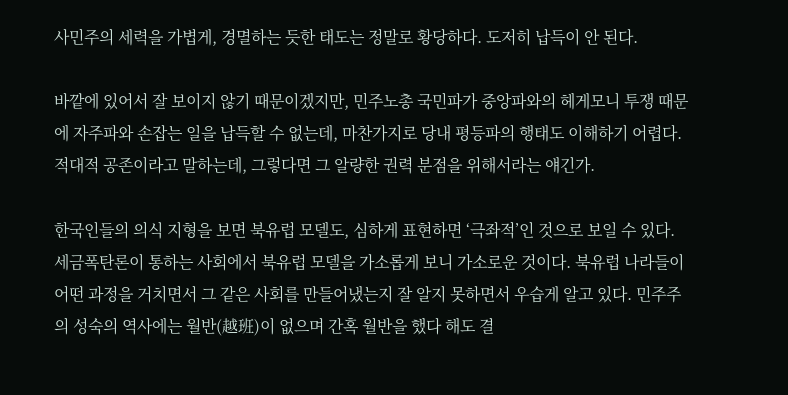사민주의 세력을 가볍게, 경멸하는 듯한 태도는 정말로 황당하다. 도저히 납득이 안 된다.

바깥에 있어서 잘 보이지 않기 때문이겠지만, 민주노총 국민파가 중앙파와의 헤게모니 투쟁 때문에 자주파와 손잡는 일을 납득할 수 없는데, 마찬가지로 당내 평등파의 행태도 이해하기 어렵다. 적대적 공존이라고 말하는데, 그렇다면 그 알량한 권력 분점을 위해서라는 얘긴가.

한국인들의 의식 지형을 보면 북유럽 모델도, 심하게 표현하면 ‘극좌적’인 것으로 보일 수 있다. 세금폭탄론이 통하는 사회에서 북유럽 모델을 가소롭게 보니 가소로운 것이다. 북유럽 나라들이 어떤 과정을 거치면서 그 같은 사회를 만들어냈는지 잘 알지 못하면서 우습게 알고 있다. 민주주의 성숙의 역사에는 월반(越班)이 없으며 간혹 월반을 했다 해도 결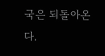국은 되돌아온다.